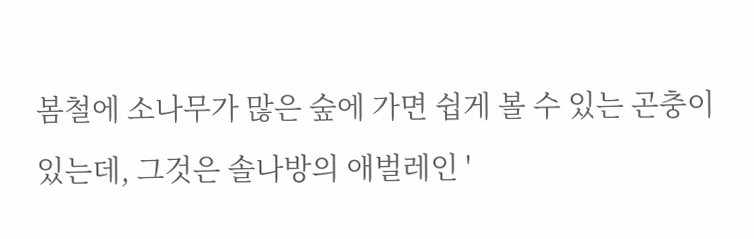봄철에 소나무가 많은 숲에 가면 쉽게 볼 수 있는 곤충이 있는데, 그것은 솔나방의 애벌레인 '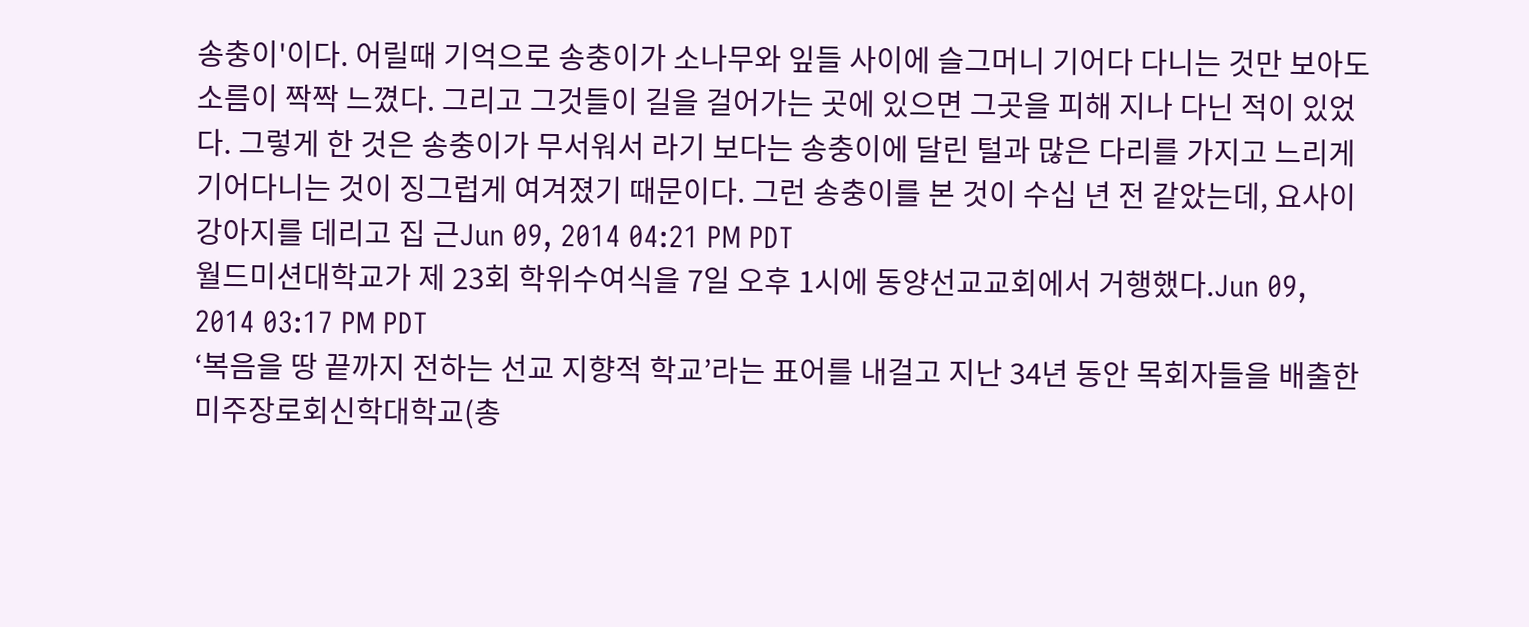송충이'이다. 어릴때 기억으로 송충이가 소나무와 잎들 사이에 슬그머니 기어다 다니는 것만 보아도 소름이 짝짝 느꼈다. 그리고 그것들이 길을 걸어가는 곳에 있으면 그곳을 피해 지나 다닌 적이 있었다. 그렇게 한 것은 송충이가 무서워서 라기 보다는 송충이에 달린 털과 많은 다리를 가지고 느리게 기어다니는 것이 징그럽게 여겨졌기 때문이다. 그런 송충이를 본 것이 수십 년 전 같았는데, 요사이 강아지를 데리고 집 근Jun 09, 2014 04:21 PM PDT
월드미션대학교가 제 23회 학위수여식을 7일 오후 1시에 동양선교교회에서 거행했다.Jun 09, 2014 03:17 PM PDT
‘복음을 땅 끝까지 전하는 선교 지향적 학교’라는 표어를 내걸고 지난 34년 동안 목회자들을 배출한 미주장로회신학대학교(총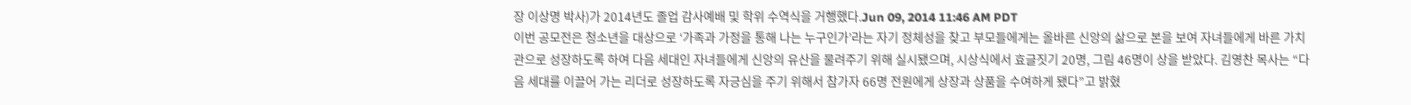장 이상명 박사)가 2014년도 졸업 감사예배 및 학위 수역식을 거행했다.Jun 09, 2014 11:46 AM PDT
이번 공모전은 청소년을 대상으로 ‘가족과 가정을 통해 나는 누구인가’라는 자기 정체성을 찾고 부모들에게는 올바른 신앙의 삶으로 본을 보여 자녀들에게 바른 가치관으로 성장하도록 하여 다음 세대인 자녀들에게 신앙의 유산을 물려주기 위해 실시됐으며, 시상식에서 효글짓기 20명, 그림 46명이 상을 받았다. 김영찬 목사는 “다음 세대를 이끌어 가는 리더로 성장하도록 자긍심을 주기 위해서 참가자 66명 전원에게 상장과 상품을 수여하게 됐다”고 밝혔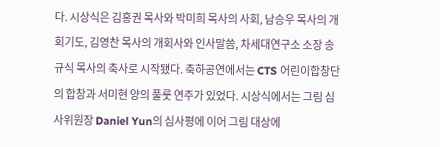다. 시상식은 김홍권 목사와 박미희 목사의 사회, 남승우 목사의 개회기도, 김영찬 목사의 개회사와 인사말씀, 차세대연구소 소장 송규식 목사의 축사로 시작됐다. 축하공연에서는 CTS 어린이합창단의 합창과 서미현 양의 풀룻 연주가 있었다. 시상식에서는 그림 심사위원장 Daniel Yun의 심사평에 이어 그림 대상에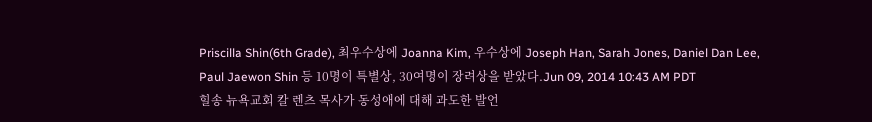Priscilla Shin(6th Grade), 최우수상에 Joanna Kim, 우수상에 Joseph Han, Sarah Jones, Daniel Dan Lee, Paul Jaewon Shin 등 10명이 특별상, 30여명이 장려상을 받았다.Jun 09, 2014 10:43 AM PDT
힐송 뉴욕교회 칼 렌츠 목사가 동성애에 대해 과도한 발언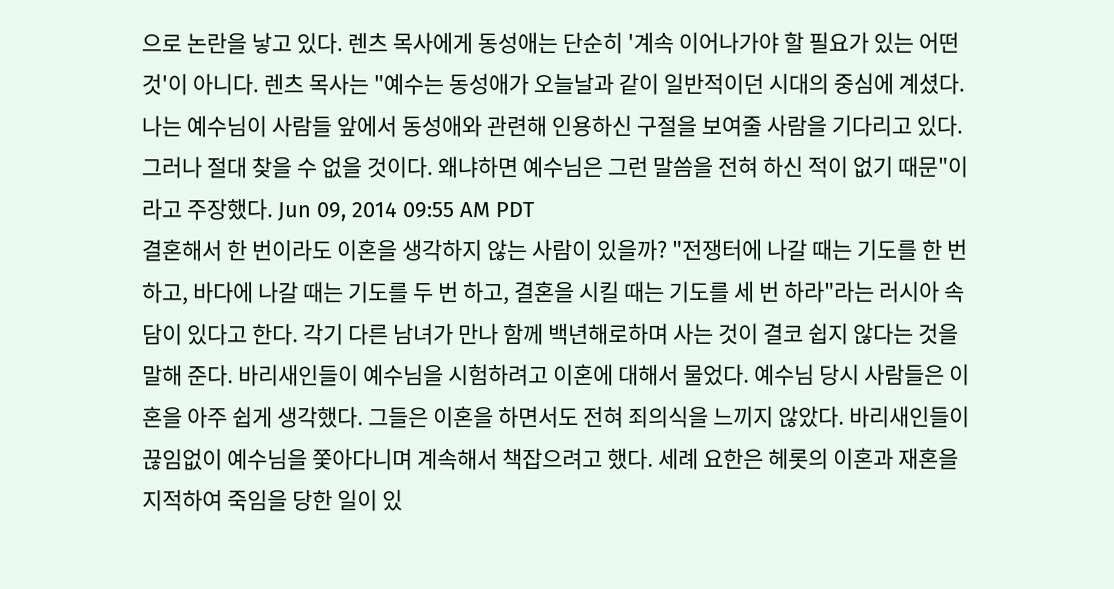으로 논란을 낳고 있다. 렌츠 목사에게 동성애는 단순히 '계속 이어나가야 할 필요가 있는 어떤 것'이 아니다. 렌츠 목사는 "예수는 동성애가 오늘날과 같이 일반적이던 시대의 중심에 계셨다. 나는 예수님이 사람들 앞에서 동성애와 관련해 인용하신 구절을 보여줄 사람을 기다리고 있다. 그러나 절대 찾을 수 없을 것이다. 왜냐하면 예수님은 그런 말씀을 전혀 하신 적이 없기 때문"이라고 주장했다. Jun 09, 2014 09:55 AM PDT
결혼해서 한 번이라도 이혼을 생각하지 않는 사람이 있을까? "전쟁터에 나갈 때는 기도를 한 번 하고, 바다에 나갈 때는 기도를 두 번 하고, 결혼을 시킬 때는 기도를 세 번 하라"라는 러시아 속담이 있다고 한다. 각기 다른 남녀가 만나 함께 백년해로하며 사는 것이 결코 쉽지 않다는 것을 말해 준다. 바리새인들이 예수님을 시험하려고 이혼에 대해서 물었다. 예수님 당시 사람들은 이혼을 아주 쉽게 생각했다. 그들은 이혼을 하면서도 전혀 죄의식을 느끼지 않았다. 바리새인들이 끊임없이 예수님을 쫓아다니며 계속해서 책잡으려고 했다. 세례 요한은 헤롯의 이혼과 재혼을 지적하여 죽임을 당한 일이 있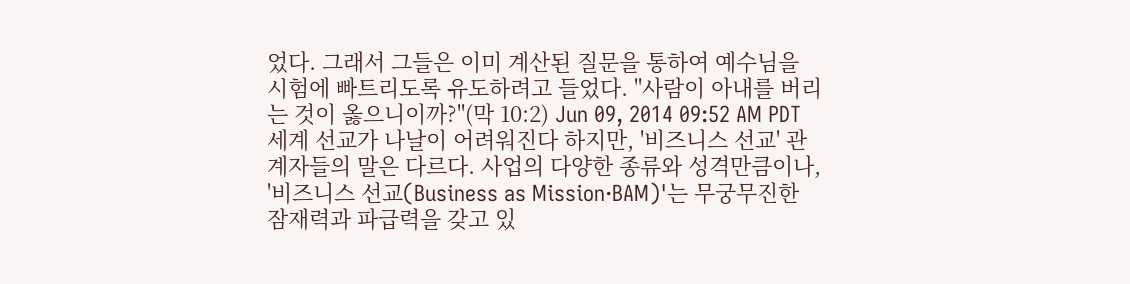었다. 그래서 그들은 이미 계산된 질문을 통하여 예수님을 시험에 빠트리도록 유도하려고 들었다. "사람이 아내를 버리는 것이 옳으니이까?"(막 10:2) Jun 09, 2014 09:52 AM PDT
세계 선교가 나날이 어려워진다 하지만, '비즈니스 선교' 관계자들의 말은 다르다. 사업의 다양한 종류와 성격만큼이나, '비즈니스 선교(Business as Mission·BAM)'는 무궁무진한 잠재력과 파급력을 갖고 있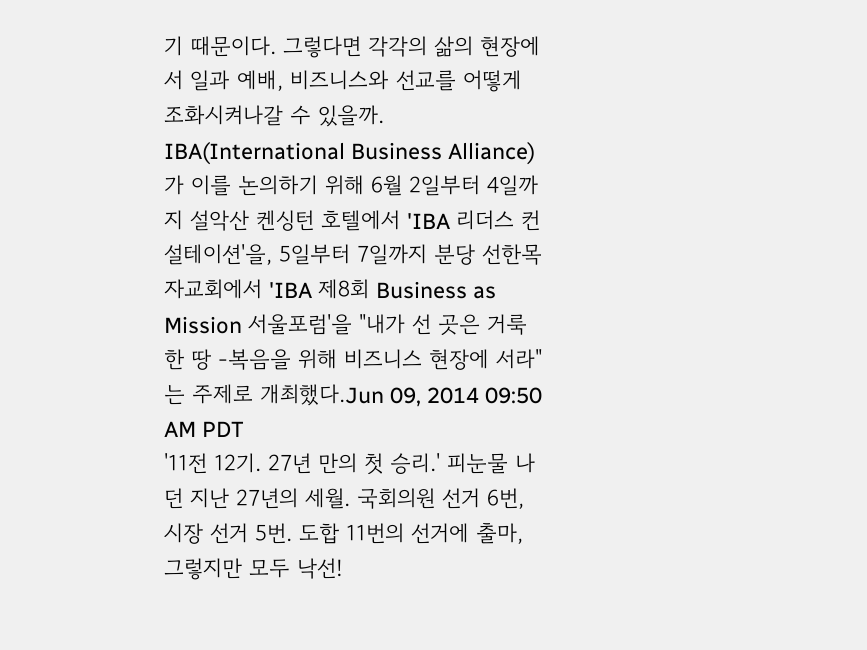기 때문이다. 그렇다면 각각의 삶의 현장에서 일과 예배, 비즈니스와 선교를 어떻게 조화시켜나갈 수 있을까. IBA(International Business Alliance)가 이를 논의하기 위해 6월 2일부터 4일까지 설악산 켄싱턴 호텔에서 'IBA 리더스 컨설테이션'을, 5일부터 7일까지 분당 선한목자교회에서 'IBA 제8회 Business as Mission 서울포럼'을 "내가 선 곳은 거룩한 땅 -복음을 위해 비즈니스 현장에 서라"는 주제로 개최했다.Jun 09, 2014 09:50 AM PDT
'11전 12기. 27년 만의 첫 승리.' 피눈물 나던 지난 27년의 세월. 국회의원 선거 6번, 시장 선거 5번. 도합 11번의 선거에 출마, 그렇지만 모두 낙선!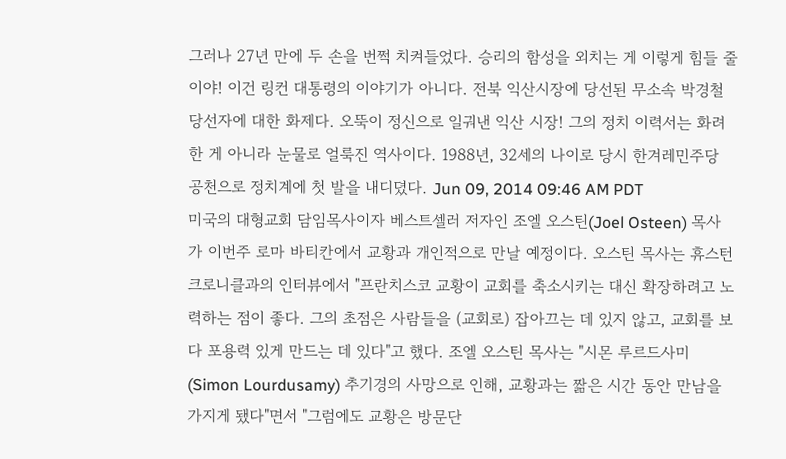그러나 27년 만에 두 손을 번쩍 치켜들었다. 승리의 함성을 외치는 게 이렇게 힘들 줄이야! 이건 링컨 대통령의 이야기가 아니다. 전북 익산시장에 당선된 무소속 박경철 당선자에 대한 화제다. 오뚝이 정신으로 일궈낸 익산 시장! 그의 정치 이력서는 화려한 게 아니라 눈물로 얼룩진 역사이다. 1988년, 32세의 나이로 당시 한겨레민주당 공천으로 정치계에 첫 발을 내디뎠다. Jun 09, 2014 09:46 AM PDT
미국의 대형교회 담임목사이자 베스트셀러 저자인 조엘 오스틴(Joel Osteen) 목사가 이번주 로마 바티칸에서 교황과 개인적으로 만날 예정이다. 오스틴 목사는 휴스턴 크로니클과의 인터뷰에서 "프란치스코 교황이 교회를 축소시키는 대신 확장하려고 노력하는 점이 좋다. 그의 초점은 사람들을 (교회로) 잡아끄는 데 있지 않고, 교회를 보다 포용력 있게 만드는 데 있다"고 했다. 조엘 오스틴 목사는 "시몬 루르드사미(Simon Lourdusamy) 추기경의 사망으로 인해, 교황과는 짦은 시간 동안 만남을 가지게 됐다"면서 "그럼에도 교황은 방문단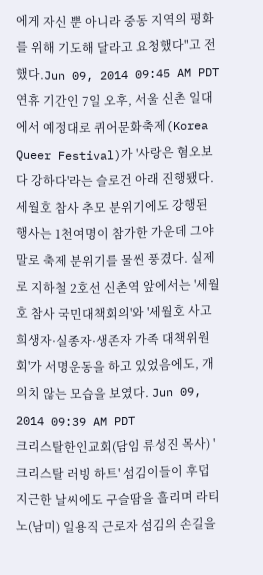에게 자신 뿐 아니라 중동 지역의 평화를 위해 기도해 달라고 요청했다"고 전했다.Jun 09, 2014 09:45 AM PDT
연휴 기간인 7일 오후, 서울 신촌 일대에서 예정대로 퀴어문화축제(Korea Queer Festival)가 '사랑은 혐오보다 강하다'라는 슬로건 아래 진행됐다. 세월호 참사 추모 분위기에도 강행된 행사는 1천여명이 참가한 가운데 그야말로 축제 분위기를 물씬 풍겼다. 실제로 지하철 2호선 신촌역 앞에서는 '세월호 참사 국민대책회의'와 '세월호 사고 희생자·실종자·생존자 가족 대책위원회'가 서명운동을 하고 있었음에도, 개의치 않는 모습을 보였다. Jun 09, 2014 09:39 AM PDT
크리스탈한인교회(담임 류성진 목사) '크리스탈 러빙 하트' 섬김이들이 후덥지근한 날씨에도 구슬땀을 흘리며 라티노(남미) 일용직 근로자 섬김의 손길을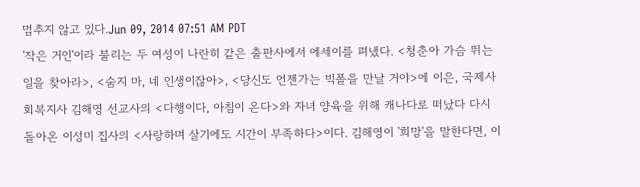멈추지 않고 있다.Jun 09, 2014 07:51 AM PDT
'작은 거인'이라 불리는 두 여성이 나란히 같은 출판사에서 에세이를 펴냈다. <청춘아 가슴 뛰는 일을 찾아라>, <숨지 마, 네 인생이잖아>, <당신도 언젠가는 빅폴을 만날 거야>에 이은, 국제사회복지사 김해영 선교사의 <다행이다, 아침이 온다>와 자녀 양육을 위해 캐나다로 떠났다 다시 돌아온 이성미 집사의 <사랑하며 살기에도 시간이 부족하다>이다. 김해영이 '희망'을 말한다면, 이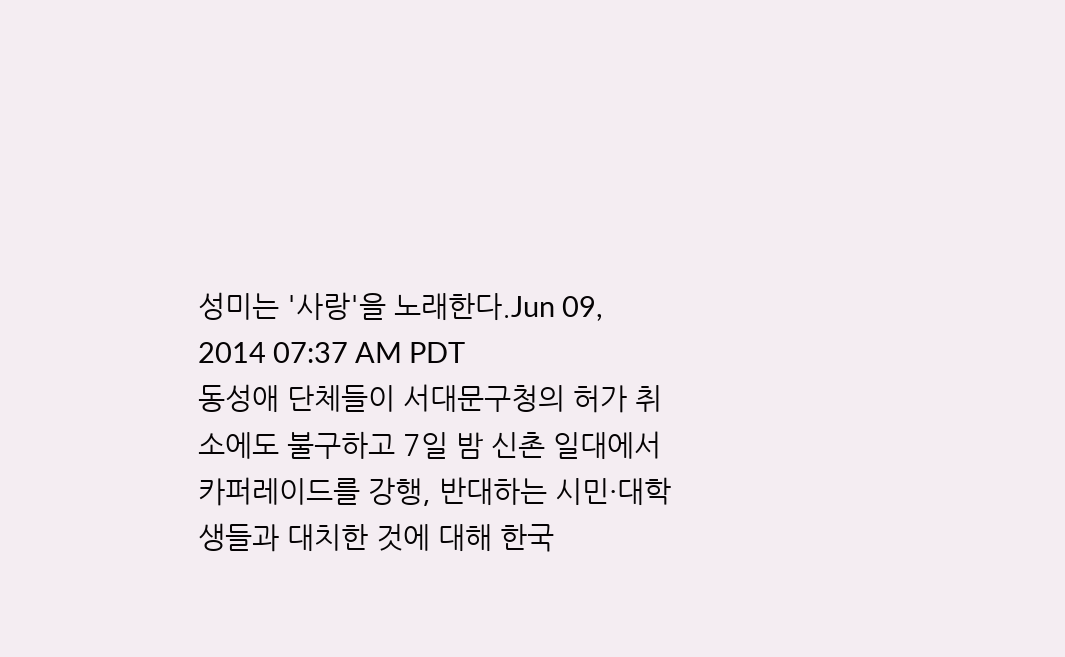성미는 '사랑'을 노래한다.Jun 09, 2014 07:37 AM PDT
동성애 단체들이 서대문구청의 허가 취소에도 불구하고 7일 밤 신촌 일대에서 카퍼레이드를 강행, 반대하는 시민·대학생들과 대치한 것에 대해 한국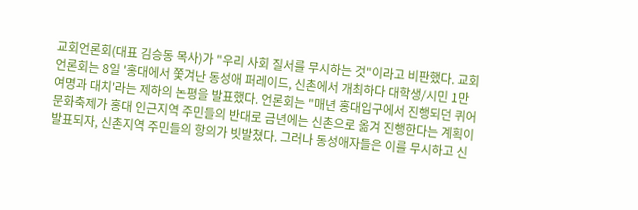교회언론회(대표 김승동 목사)가 "우리 사회 질서를 무시하는 것"이라고 비판했다. 교회언론회는 8일 '홍대에서 쫓겨난 동성애 퍼레이드, 신촌에서 개최하다 대학생/시민 1만여명과 대치'라는 제하의 논평을 발표했다. 언론회는 "매년 홍대입구에서 진행되던 퀴어문화축제가 홍대 인근지역 주민들의 반대로 금년에는 신촌으로 옮겨 진행한다는 계획이 발표되자, 신촌지역 주민들의 항의가 빗발쳤다. 그러나 동성애자들은 이를 무시하고 신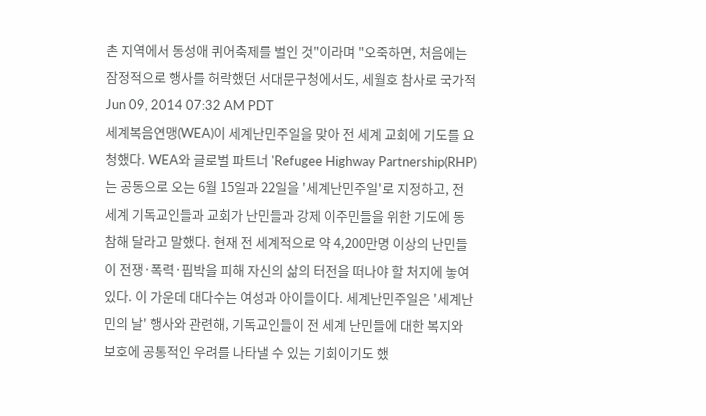촌 지역에서 동성애 퀴어축제를 벌인 것"이라며 "오죽하면, 처음에는 잠정적으로 행사를 허락했던 서대문구청에서도, 세월호 참사로 국가적Jun 09, 2014 07:32 AM PDT
세계복음연맹(WEA)이 세계난민주일을 맞아 전 세계 교회에 기도를 요청했다. WEA와 글로벌 파트너 'Refugee Highway Partnership(RHP)는 공동으로 오는 6월 15일과 22일을 '세계난민주일'로 지정하고, 전 세계 기독교인들과 교회가 난민들과 강제 이주민들을 위한 기도에 동참해 달라고 말했다. 현재 전 세계적으로 약 4,200만명 이상의 난민들이 전쟁·폭력·핍박을 피해 자신의 삶의 터전을 떠나야 할 처지에 놓여 있다. 이 가운데 대다수는 여성과 아이들이다. 세계난민주일은 '세계난민의 날' 행사와 관련해, 기독교인들이 전 세계 난민들에 대한 복지와 보호에 공통적인 우려를 나타낼 수 있는 기회이기도 했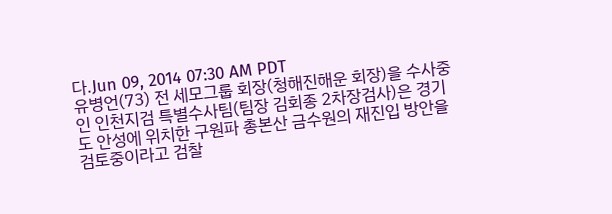다.Jun 09, 2014 07:30 AM PDT
유병언(73) 전 세모그룹 회장(청해진해운 회장)을 수사중인 인천지검 특별수사팀(팀장 김회종 2차장검사)은 경기도 안성에 위치한 구원파 총본산 금수원의 재진입 방안을 검토중이라고 검찰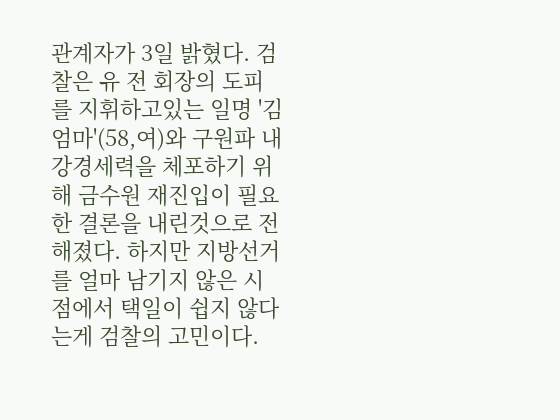관계자가 3일 밝혔다. 검찰은 유 전 회장의 도피를 지휘하고있는 일명 '김 엄마'(58,여)와 구원파 내 강경세력을 체포하기 위해 금수원 재진입이 필요한 결론을 내린것으로 전해졌다. 하지만 지방선거를 얼마 남기지 않은 시점에서 택일이 쉽지 않다는게 검찰의 고민이다.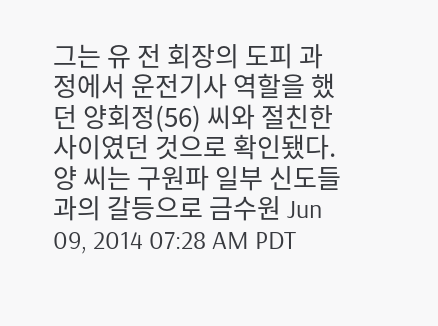그는 유 전 회장의 도피 과정에서 운전기사 역할을 했던 양회정(56) 씨와 절친한 사이였던 것으로 확인됐다. 양 씨는 구원파 일부 신도들과의 갈등으로 금수원 Jun 09, 2014 07:28 AM PDT